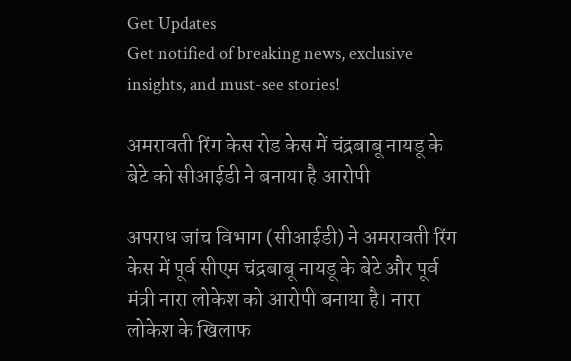Get Updates
Get notified of breaking news, exclusive insights, and must-see stories!

अमरावती रिंग केस रोड केस में चंद्रबाबू नायडू के बेटे को सीआईडी ने बनाया है आरोपी

अपराध जांच विभाग (सीआईडी) ने अमरावती रिंग केस में पूर्व सीएम चंद्रबाबू नायडू के बेटे और पूर्व मंत्री नारा लोकेश को आरोपी बनाया है। नारा लोकेश के खिलाफ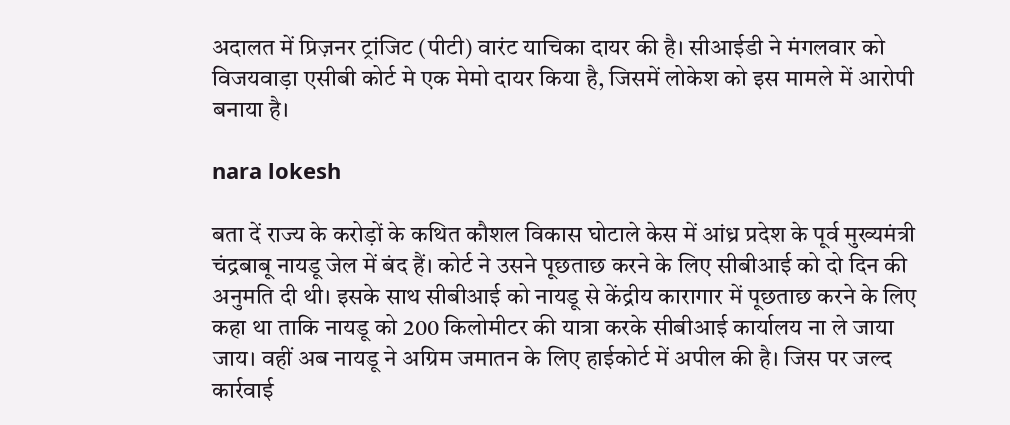अदालत में प्रिज़नर ट्रांजिट (पीटी) वारंट याचिका दायर की है। सीआईडी ने मंगलवार को विजयवाड़ा एसीबी कोर्ट मे एक मेमो दायर किया है, जिसमें लोकेश को इस मामले में आरोपी बनाया है।

nara lokesh

बता दें राज्‍य के करोड़ों के कथित कौशल विकास घोटाले केस में आंध्र प्रदेश के पूर्व मुख्यमंत्री चंद्रबाबू नायडू जेल में बंद हैं। कोर्ट ने उसने पूछताछ करने के लिए सीबीआई को दो दिन की अनुमति दी थी। इसके साथ सीबीआई को नायडू से केंद्रीय कारागार में पूछताछ करने के लिए कहा था ताकि नायडू को 200 किलोमीटर की यात्रा करके सीबीआई कार्यालय ना ले जाया जाय। वहीं अब नायडू ने अग्रिम जमातन के लिए हाईकोर्ट में अपील की है। जिस पर जल्‍द कार्रवाई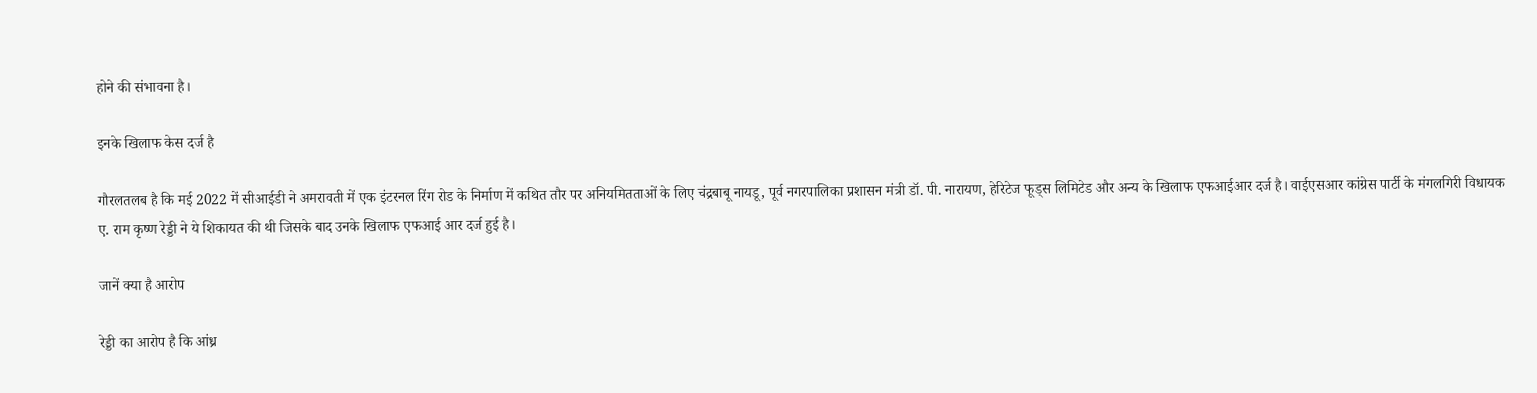होने की संभावना है।

इनके खिलाफ केस दर्ज है

गौरलतलब है कि मई 2022 में सीआईडी ने अमरावती में एक इंटरनल रिंग रोड के निर्माण में कथित तौर पर अनियमितताओं के लिए चंद्रबाबू नायडू, पूर्व नगरपालिका प्रशासन मंत्री डॉ. पी. नारायण, हेरिटेज फूड्स लिमिटेड और अन्‍य के खिलाफ एफआईआर दर्ज है। वाईएसआर कांग्रेस पार्टी के मंगलगिरी विधायक ए. राम कृष्ण रेड्डी ने ये शिकायत की थी जिसके बाद उनके खिलाफ एफआई आर दर्ज हुई है।

जानें क्‍या है आरोप

रेड्डी का आरोप है कि आंध्र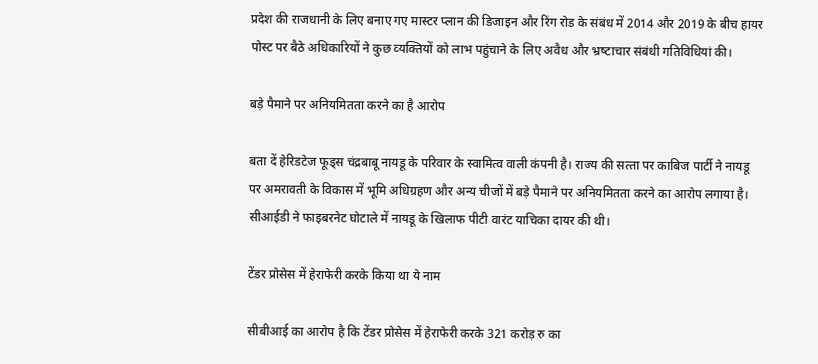प्रदेश की राजधानी के लिए बनाए गए मास्‍टर प्‍लान की डिजाइन और रिंग रोड के संबंध में 2014 और 2019 के बीच हायर पोस्‍ट पर बैठे अधिकारियों ने कुछ व्‍यक्तियों को लाभ पहुंचाने के लिए अवैध और भ्रष्‍टाचार संबंधी गतिविधियां की।

बड़े पैमाने पर अनियमितता करने का है आरोप

बता दें हेरिडटेज फूड्स चंद्रबाबू नायडू के परिवार के स्‍वामित्‍व वाली कंपनी है। राज्‍य की सत्‍ता पर काबिज पार्टी ने नायडू पर अमरावती के विकास में भूमि अधिग्रहण और अन्‍य चीजों में बड़े पैमाने पर अनियमितता करने का आरोप लगाया है। सीआईडी ने फाइबरनेट घोटाले में नायडू के खिलाफ पीटी वारंट याचिका दायर की थी।

टेंडर प्रोसेस में हेराफेरी करके किया था ये नाम

सीबीआई का आरोप है कि टेंडर प्रोसेस में हेराफेरी करके 321 करोड़ रु का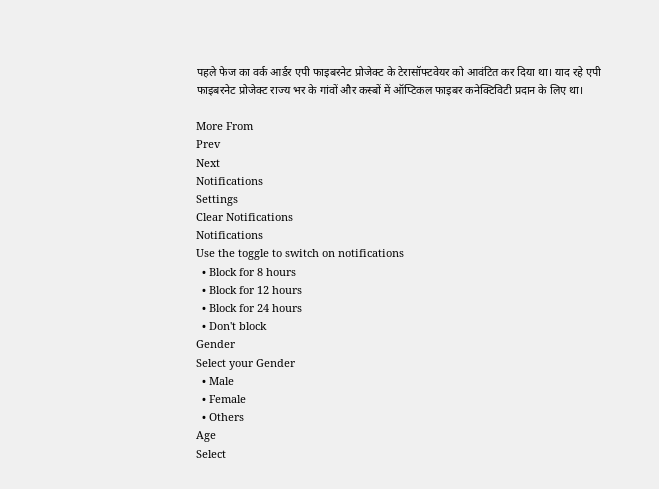पहले फेज का वर्क आर्डर एपी फाइबरनेट प्रोजेक्ट के टेरासॉफ्टवेयर को आवंटित कर दिया था। याद रहे एपी फाइबरनेट प्रोजेक्ट राज्य भर के गांवों और कस्बों में ऑप्टिकल फाइबर कनेक्टिविटी प्रदान के लिए था।

More From
Prev
Next
Notifications
Settings
Clear Notifications
Notifications
Use the toggle to switch on notifications
  • Block for 8 hours
  • Block for 12 hours
  • Block for 24 hours
  • Don't block
Gender
Select your Gender
  • Male
  • Female
  • Others
Age
Select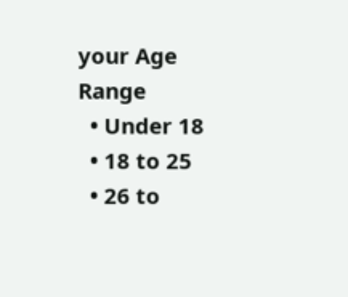your Age Range
  • Under 18
  • 18 to 25
  • 26 to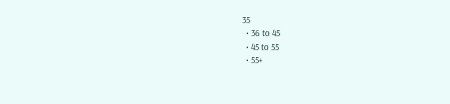35
  • 36 to 45
  • 45 to 55
  • 55+